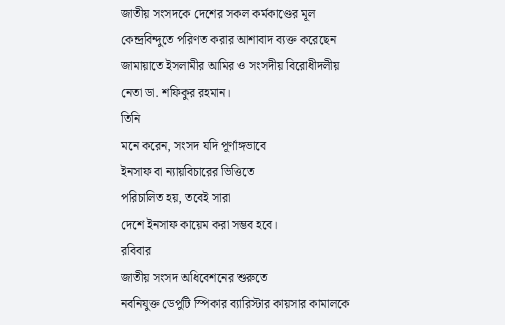জাতীয় সংসদকে দেশের সকল কর্মকাণ্ডের মূল কেন্দ্রবিন্দুতে পরিণত করার আশাবাদ ব্যক্ত করেছেন জামায়াতে ইসলামীর আমির ও সংসদীয় বিরোধীদলীয় নেতা ডা. শফিকুর রহমান।
তিনি
মনে করেন, সংসদ যদি পূর্ণাঙ্গভাবে
ইনসাফ বা ন্যায়বিচারের ভিত্তিতে
পরিচালিত হয়, তবেই সারা
দেশে ইনসাফ কায়েম করা সম্ভব হবে।
রবিবার
জাতীয় সংসদ অধিবেশনের শুরুতে
নবনিযুক্ত ডেপুটি স্পিকার ব্যারিস্টার কায়সার কামালকে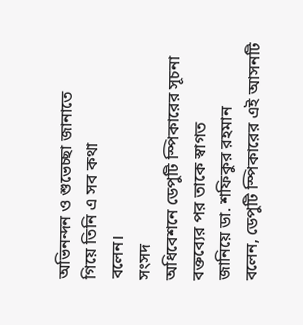অভিনন্দন ও শুভেচ্ছা জানাতে
গিয়ে তিনি এ সব কথা
বলেন।
সংসদ
অধিবেশনে ডেপুটি স্পিকারের সূচনা বক্তব্যের পর তাকে স্বাগত
জানিয়ে ডা. শফিকুর রহমান
বলেন, ডেপুটি স্পিকারের এই আসনটি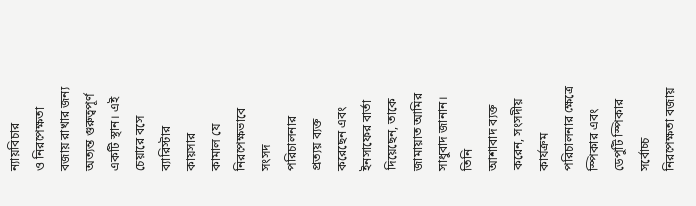ন্যায়বিচার
ও নিরপেক্ষতা বজায় রাখার জন্য
অত্যন্ত গুরুত্বপূর্ণ একটি স্থান। এই
চেয়ারে বসে ব্যারিস্টার কায়সার
কামাল যে নিরপেক্ষভাবে সংসদ
পরিচালনার প্রত্যয় ব্যক্ত করেছেন এবং ইনসাফের বার্তা
দিয়েছেন, তাকে জামায়াত আমির
সাধুবাদ জানান।
তিনি
আশাবাদ ব্যক্ত করেন, সংসদীয় কার্যক্রম পরিচালনার ক্ষেত্রে স্পিকার এবং ডেপুটি স্পিকার
সর্বোচ্চ নিরপেক্ষতা বজায়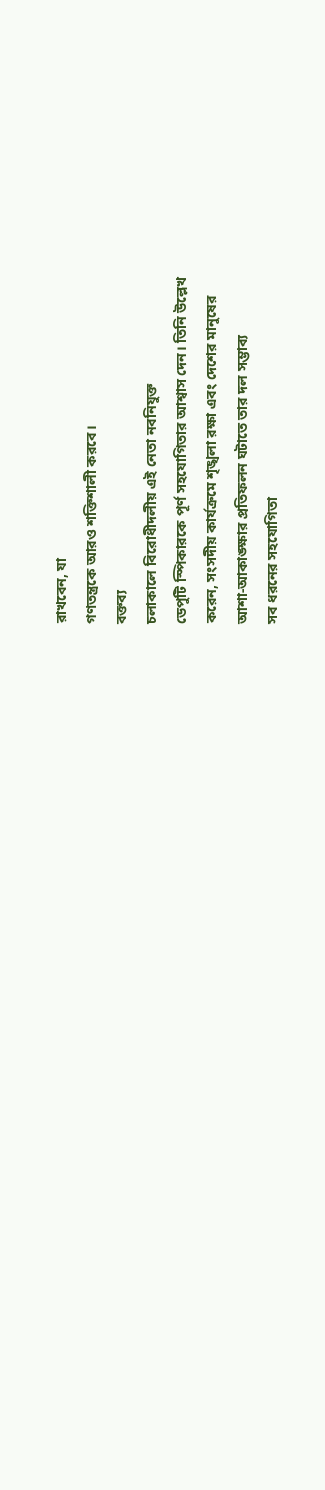রাখবেন, যা
গণতন্ত্রকে আরও শক্তিশালী করবে।
বক্তব্য
চলাকালে বিরোধীদলীয় এই নেতা নবনিযুক্ত
ডেপুটি স্পিকারকে পূর্ণ সহযোগিতার আশ্বাস দেন। তিনি উল্লেখ
করেন, সংসদীয় কার্যক্রমে শৃঙ্খলা রক্ষা এবং দেশের মানুষের
আশা-আকাঙ্ক্ষার প্রতিফলন ঘটাতে তার দল সম্ভাব্য
সব ধরনের সহযোগিতা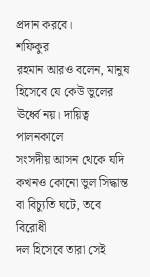প্রদান করবে।
শফিকুর
রহমান আরও বলেন, মানুষ
হিসেবে যে কেউ ভুলের
ঊর্ধ্বে নয়। দায়িত্ব পালনকালে
সংসদীয় আসন থেকে যদি
কখনও কোনো ভুল সিদ্ধান্ত
বা বিচ্যুতি ঘটে, তবে বিরোধী
দল হিসেবে তারা সেই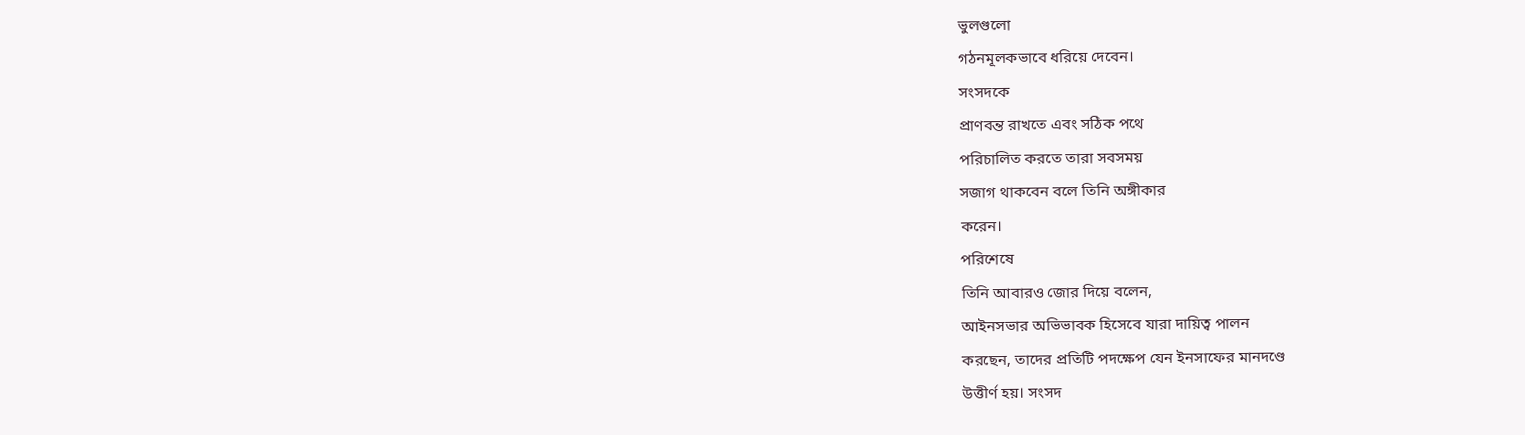ভুলগুলো
গঠনমূলকভাবে ধরিয়ে দেবেন।
সংসদকে
প্রাণবন্ত রাখতে এবং সঠিক পথে
পরিচালিত করতে তারা সবসময়
সজাগ থাকবেন বলে তিনি অঙ্গীকার
করেন।
পরিশেষে
তিনি আবারও জোর দিয়ে বলেন,
আইনসভার অভিভাবক হিসেবে যারা দায়িত্ব পালন
করছেন, তাদের প্রতিটি পদক্ষেপ যেন ইনসাফের মানদণ্ডে
উত্তীর্ণ হয়। সংসদ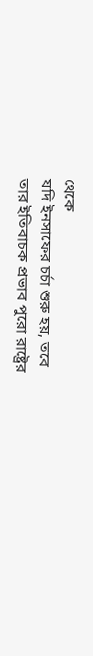থেকে
যদি ইনসাফের চর্চা শুরু হয়, তবে
তার ইতিবাচক প্রভাব পুরো রাষ্ট্রের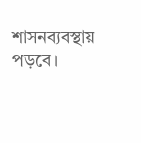শাসনব্যবস্থায়
পড়বে।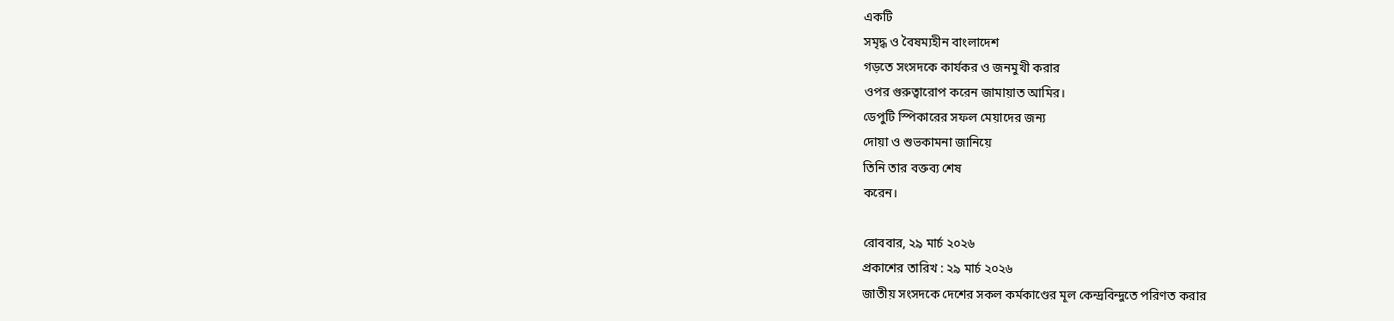একটি
সমৃদ্ধ ও বৈষম্যহীন বাংলাদেশ
গড়তে সংসদকে কার্যকর ও জনমুখী করার
ওপর গুরুত্বারোপ করেন জামায়াত আমির।
ডেপুটি স্পিকারের সফল মেয়াদের জন্য
দোয়া ও শুভকামনা জানিয়ে
তিনি তার বক্তব্য শেষ
করেন।

রোববার, ২৯ মার্চ ২০২৬
প্রকাশের তারিখ : ২৯ মার্চ ২০২৬
জাতীয় সংসদকে দেশের সকল কর্মকাণ্ডের মূল কেন্দ্রবিন্দুতে পরিণত করার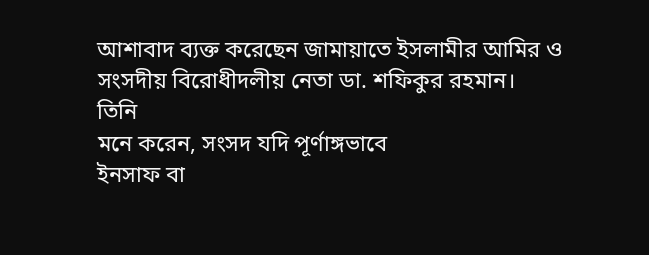আশাবাদ ব্যক্ত করেছেন জামায়াতে ইসলামীর আমির ও সংসদীয় বিরোধীদলীয় নেতা ডা. শফিকুর রহমান।
তিনি
মনে করেন, সংসদ যদি পূর্ণাঙ্গভাবে
ইনসাফ বা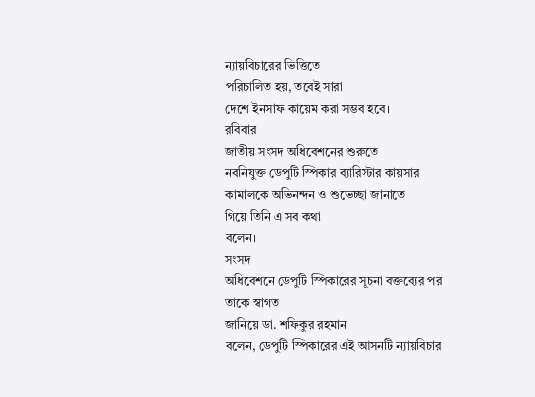ন্যায়বিচারের ভিত্তিতে
পরিচালিত হয়, তবেই সারা
দেশে ইনসাফ কায়েম করা সম্ভব হবে।
রবিবার
জাতীয় সংসদ অধিবেশনের শুরুতে
নবনিযুক্ত ডেপুটি স্পিকার ব্যারিস্টার কায়সার কামালকে অভিনন্দন ও শুভেচ্ছা জানাতে
গিয়ে তিনি এ সব কথা
বলেন।
সংসদ
অধিবেশনে ডেপুটি স্পিকারের সূচনা বক্তব্যের পর তাকে স্বাগত
জানিয়ে ডা. শফিকুর রহমান
বলেন, ডেপুটি স্পিকারের এই আসনটি ন্যায়বিচার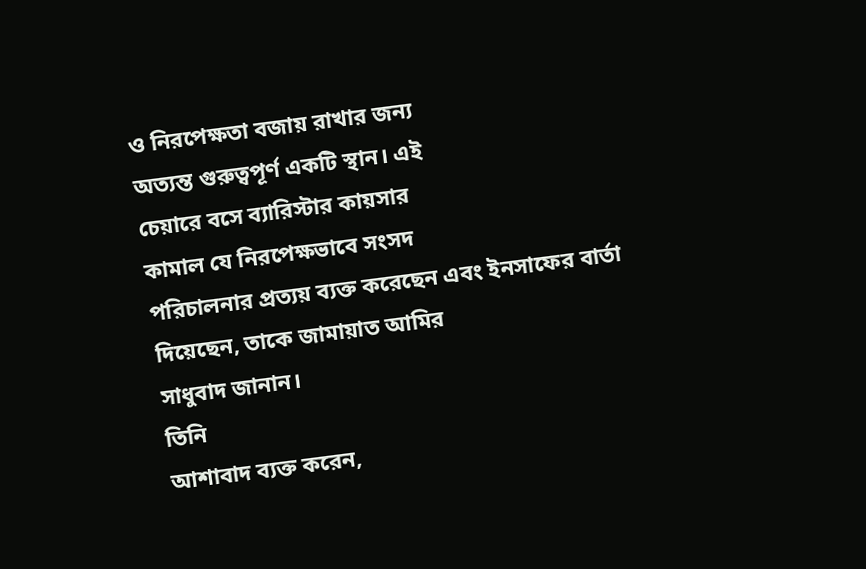ও নিরপেক্ষতা বজায় রাখার জন্য
অত্যন্ত গুরুত্বপূর্ণ একটি স্থান। এই
চেয়ারে বসে ব্যারিস্টার কায়সার
কামাল যে নিরপেক্ষভাবে সংসদ
পরিচালনার প্রত্যয় ব্যক্ত করেছেন এবং ইনসাফের বার্তা
দিয়েছেন, তাকে জামায়াত আমির
সাধুবাদ জানান।
তিনি
আশাবাদ ব্যক্ত করেন,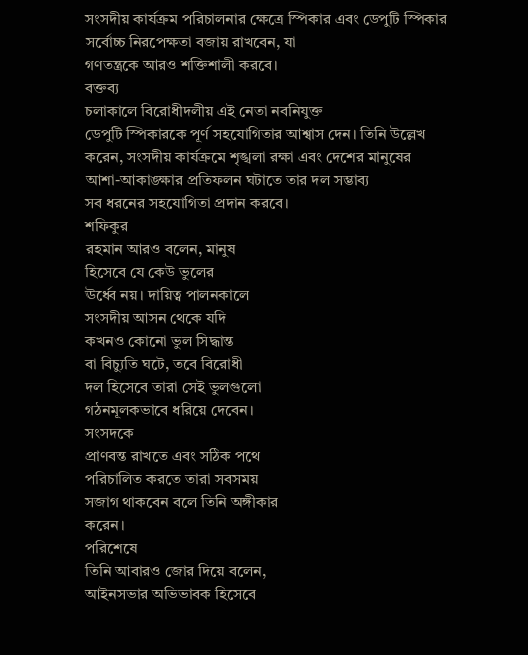সংসদীয় কার্যক্রম পরিচালনার ক্ষেত্রে স্পিকার এবং ডেপুটি স্পিকার
সর্বোচ্চ নিরপেক্ষতা বজায় রাখবেন, যা
গণতন্ত্রকে আরও শক্তিশালী করবে।
বক্তব্য
চলাকালে বিরোধীদলীয় এই নেতা নবনিযুক্ত
ডেপুটি স্পিকারকে পূর্ণ সহযোগিতার আশ্বাস দেন। তিনি উল্লেখ
করেন, সংসদীয় কার্যক্রমে শৃঙ্খলা রক্ষা এবং দেশের মানুষের
আশা-আকাঙ্ক্ষার প্রতিফলন ঘটাতে তার দল সম্ভাব্য
সব ধরনের সহযোগিতা প্রদান করবে।
শফিকুর
রহমান আরও বলেন, মানুষ
হিসেবে যে কেউ ভুলের
ঊর্ধ্বে নয়। দায়িত্ব পালনকালে
সংসদীয় আসন থেকে যদি
কখনও কোনো ভুল সিদ্ধান্ত
বা বিচ্যুতি ঘটে, তবে বিরোধী
দল হিসেবে তারা সেই ভুলগুলো
গঠনমূলকভাবে ধরিয়ে দেবেন।
সংসদকে
প্রাণবন্ত রাখতে এবং সঠিক পথে
পরিচালিত করতে তারা সবসময়
সজাগ থাকবেন বলে তিনি অঙ্গীকার
করেন।
পরিশেষে
তিনি আবারও জোর দিয়ে বলেন,
আইনসভার অভিভাবক হিসেবে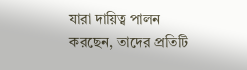যারা দায়িত্ব পালন
করছেন, তাদের প্রতিটি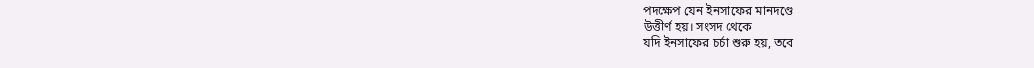পদক্ষেপ যেন ইনসাফের মানদণ্ডে
উত্তীর্ণ হয়। সংসদ থেকে
যদি ইনসাফের চর্চা শুরু হয়, তবে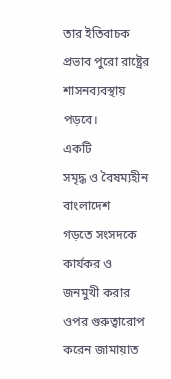তার ইতিবাচক প্রভাব পুরো রাষ্ট্রের শাসনব্যবস্থায়
পড়বে।
একটি
সমৃদ্ধ ও বৈষম্যহীন বাংলাদেশ
গড়তে সংসদকে কার্যকর ও জনমুখী করার
ওপর গুরুত্বারোপ করেন জামায়াত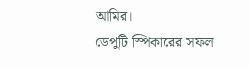আমির।
ডেপুটি স্পিকারের সফল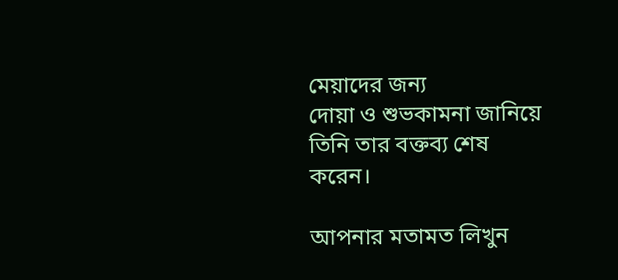মেয়াদের জন্য
দোয়া ও শুভকামনা জানিয়ে
তিনি তার বক্তব্য শেষ
করেন।

আপনার মতামত লিখুন